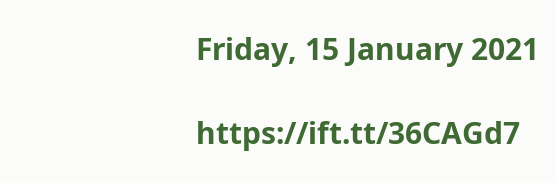Friday, 15 January 2021

https://ift.tt/36CAGd7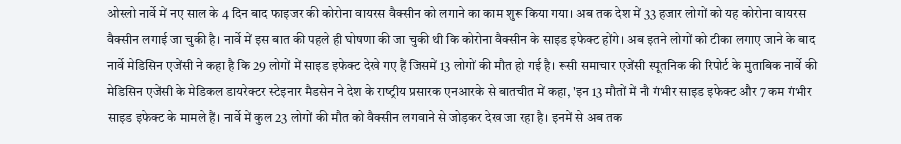ओस्‍लो नार्वे में नए साल के 4 दिन बाद फाइजर की कोरोना वायरस वैक्‍सीन को लगाने का काम शुरू किया गया। अब तक देश में 33 हजार लोगों को यह कोरोना वायरस वैक्‍सीन लगाई जा चुकी है। नार्वे में इस बात की पहले ही घोषणा की जा चुकी थी कि कोरोना वैक्‍सीन के साइड इफेक्‍ट होंगे। अब इतने लोगों को टीका लगाए जाने के बाद नार्वे मेडिसिन एजेंसी ने कहा है कि 29 लोगों में साइड इफेक्‍ट देखे गए हैं जिसमें 13 लोगों की मौत हो गई है। रूसी समाचार एजेंसी स्‍पूतनिक की रिपोर्ट के मुताबिक नार्वे की मेडिसिन एजेंसी के मेडिकल डायरेक्‍टर स्‍टेइनार मैडसेन ने देश के राष्‍ट्रीय प्रसारक एनआरके से बातचीत में कहा, 'इन 13 मौतों में नौ गंभीर साइड इफेक्‍ट और 7 कम गंभीर साइड इफेक्‍ट के मामले हैं। नार्वे में कुल 23 लोगों की मौत को वैक्‍सीन लगवाने से जोड़कर देख जा रहा है। इनमें से अब तक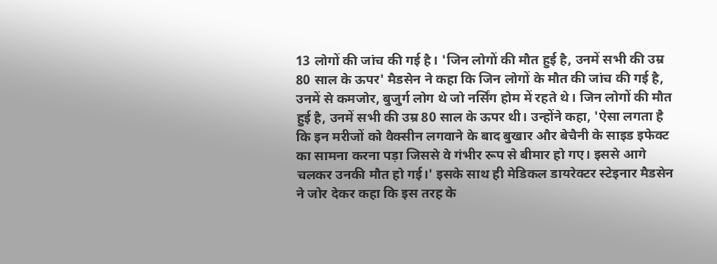13 लोगों की जांच की गई है। 'जिन लोगों की मौत हुई है, उनमें सभी की उम्र 80 साल के ऊपर' मैडसेन ने कहा कि जिन लोगों के मौत की जांच की गई है, उनमें से कमजोर, बुजुर्ग लोग थे जो नर्सिंग होम में रहते थे। जिन लोगों की मौत हुई है, उनमें सभी की उम्र 80 साल के ऊपर थी। उन्‍होंने कहा, 'ऐसा लगता है कि इन मरीजों को वैक्‍सीन लगवाने के बाद बुखार और बेचैनी के साइड इफेक्‍ट का सामना करना पड़ा जिससे वे गंभीर रूप से बीमार हो गए। इससे आगे चलकर उनकी मौत हो गई।' इसके साथ ही मेडिकल डायरेक्‍टर स्‍टेइनार मैडसेन ने जोर देकर कहा कि इस तरह के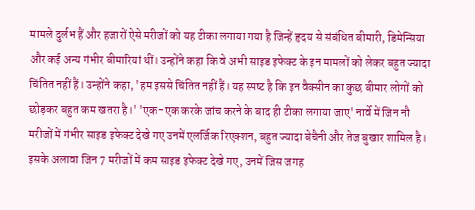मामले दुर्लभ हैं और हजारों ऐसे मरीजों को यह टीका लगाया गया है जिन्‍हें हृदय से संबंधित बीमारी, ड‍िमेन्सिया और कई अन्‍य गंभीर बीमारियां थीं। उन्‍होंने कहा कि वे अभी साइड इफेक्‍ट के इन मामलों को लेकर बहुत ज्‍यादा चिंतित नहीं हैं। उन्‍होंने कहा, 'हम इससे चिंतित नहीं हैं। यह स्‍पष्‍ट है कि इन वैक्‍सीन का कुछ बीमार लोगों को छोड़कर बहुत कम खतरा है।' 'एक-एक करके जांच करने के बाद ही टीका लगाया जाए' नार्वे में जिन नौ मरीजों में गंभीर साइड इफेक्‍ट देखे गए उनमें एलर्जिक रिएक्‍शन, बहुत ज्‍यादा बेचैनी और तेज बुखार शामिल है। इसके अलावा जिन 7 मरीजों में कम साइड इफेक्‍ट देखे गए, उनमें जिस जगह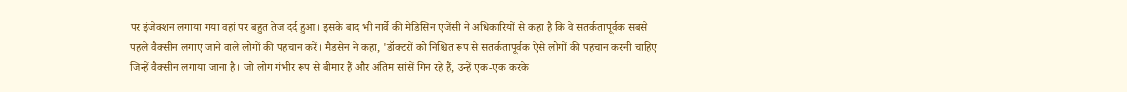पर इंजेक्‍शन लगाया गया वहां पर बहुत तेज दर्द हुआ। इसके बाद भी नार्वे की मेडिसिन एजेंसी ने अधिकारियों से कहा है कि वे सतर्कतापूर्वक सबसे पहले वैक्‍सीन लगाए जाने वाले लोगों की पहचान करें। मैडसेन ने कहा, 'डॉक्‍टरों को निश्चित रूप से सतर्कतापूर्वक ऐसे लोगों की पहचान करनी चाहिए जिन्‍हें वैक्‍सीन लगाया जाना है। जो लोग गंभीर रूप से बीमार हैं और अंतिम सांसें गिन रहे हैं, उन्‍हें एक-एक करके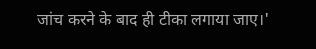जांच करने के बाद ही टीका लगाया जाए।'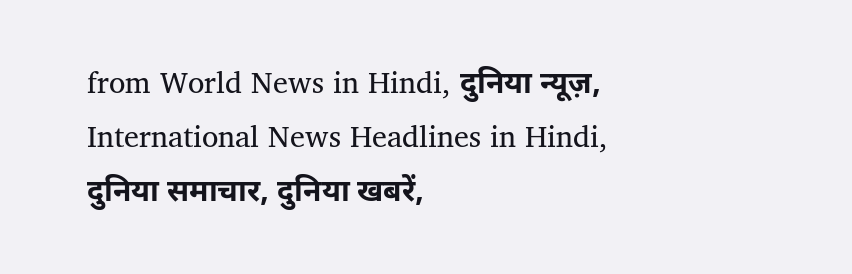from World News in Hindi, दुनिया न्यूज़, International News Headlines in Hindi, दुनिया समाचार, दुनिया खबरें,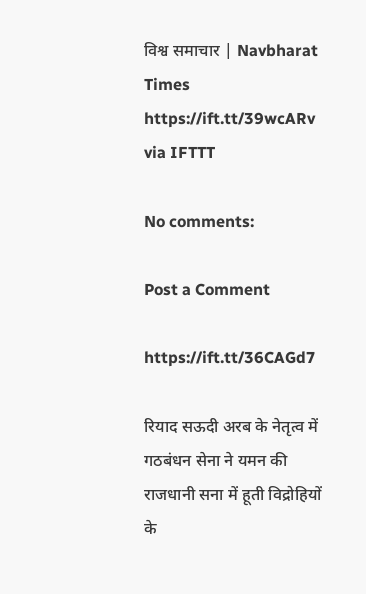विश्व समाचार | Navbharat Times https://ift.tt/39wcARv
via IFTTT

No comments:

Post a Comment

https://ift.tt/36CAGd7

रियाद सऊदी अरब के नेतृत्‍व में गठबंधन सेना ने यमन की राजधानी सना में हूती विद्रोहियों के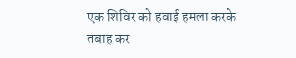एक शिविर को हवाई हमला करके तबाह कर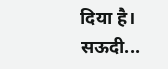दिया है। सऊदी...